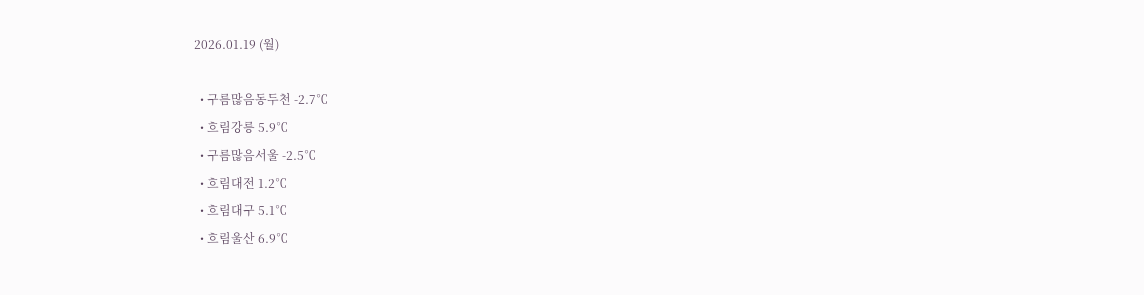2026.01.19 (월)

  • 구름많음동두천 -2.7℃
  • 흐림강릉 5.9℃
  • 구름많음서울 -2.5℃
  • 흐림대전 1.2℃
  • 흐림대구 5.1℃
  • 흐림울산 6.9℃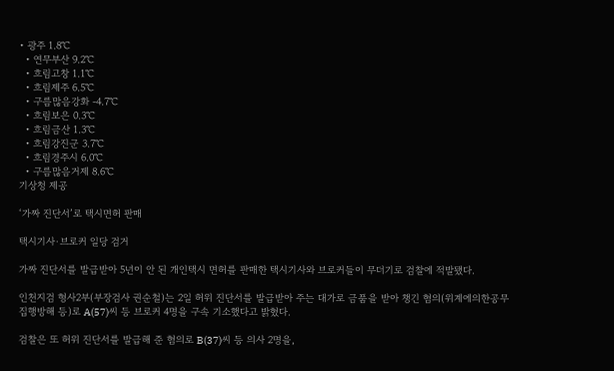• 광주 1.8℃
  • 연무부산 9.2℃
  • 흐림고창 1.1℃
  • 흐림제주 6.5℃
  • 구름많음강화 -4.7℃
  • 흐림보은 0.3℃
  • 흐림금산 1.3℃
  • 흐림강진군 3.7℃
  • 흐림경주시 6.0℃
  • 구름많음거제 8.6℃
기상청 제공

‘가짜 진단서’로 택시면허 판매

택시기사·브로커 일당 검거

가짜 진단서를 발급받아 5년이 안 된 개인택시 면허를 판매한 택시기사와 브로커들이 무더기로 검찰에 적발됐다.

인천지검 형사2부(부장검사 권순철)는 2일 허위 진단서를 발급받아 주는 대가로 금품을 받아 챙긴 혐의(위계에의한공무집행방해 등)로 A(57)씨 등 브로커 4명을 구속 기소했다고 밝혔다.

검찰은 또 허위 진단서를 발급해 준 혐의로 B(37)씨 등 의사 2명을,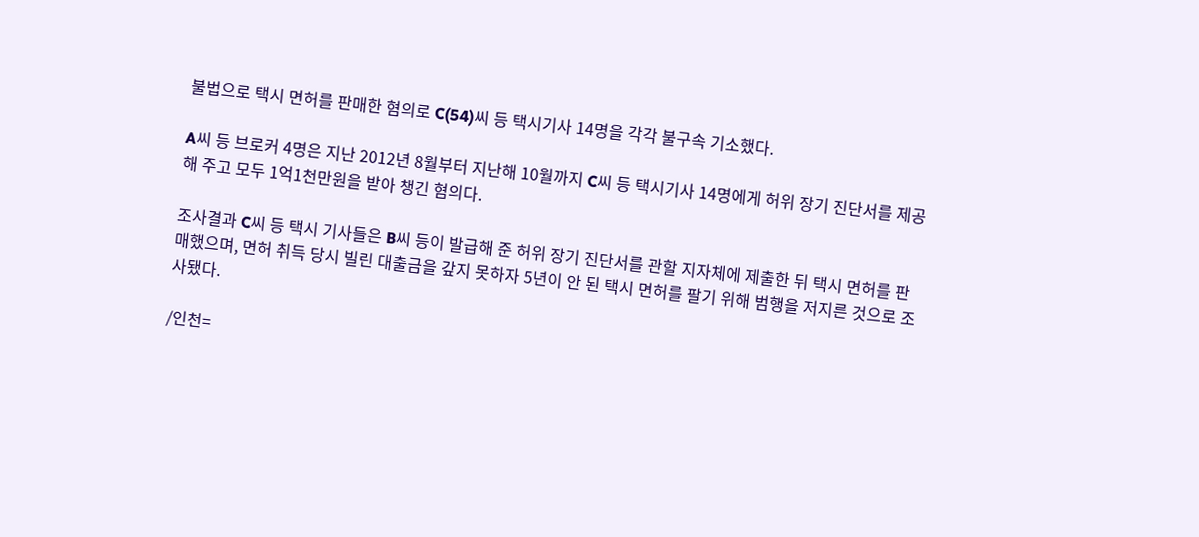불법으로 택시 면허를 판매한 혐의로 C(54)씨 등 택시기사 14명을 각각 불구속 기소했다.

A씨 등 브로커 4명은 지난 2012년 8월부터 지난해 10월까지 C씨 등 택시기사 14명에게 허위 장기 진단서를 제공해 주고 모두 1억1천만원을 받아 챙긴 혐의다.

조사결과 C씨 등 택시 기사들은 B씨 등이 발급해 준 허위 장기 진단서를 관할 지자체에 제출한 뒤 택시 면허를 판매했으며, 면허 취득 당시 빌린 대출금을 갚지 못하자 5년이 안 된 택시 면허를 팔기 위해 범행을 저지른 것으로 조사됐다.

/인천=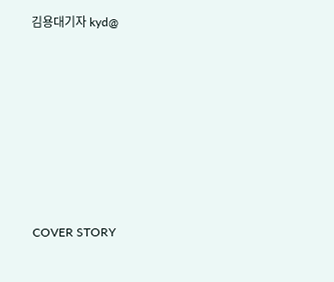김용대기자 kyd@








COVER STORY